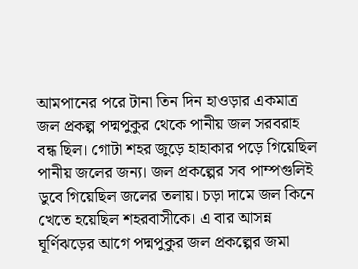আমপানের পরে টানা তিন দিন হাওড়ার একমাত্র জল প্রকল্প পদ্মপুকুর থেকে পানীয় জল সরবরাহ বন্ধ ছিল। গোটা শহর জুড়ে হাহাকার পড়ে গিয়েছিল পানীয় জলের জন্য। জল প্রকল্পের সব পাম্পগুলিই ডুবে গিয়েছিল জলের তলায়। চড়া দামে জল কিনে খেতে হয়েছিল শহরবাসীকে। এ বার আসন্ন ঘূর্ণিঝড়ের আগে পদ্মপুকুর জল প্রকল্পের জমা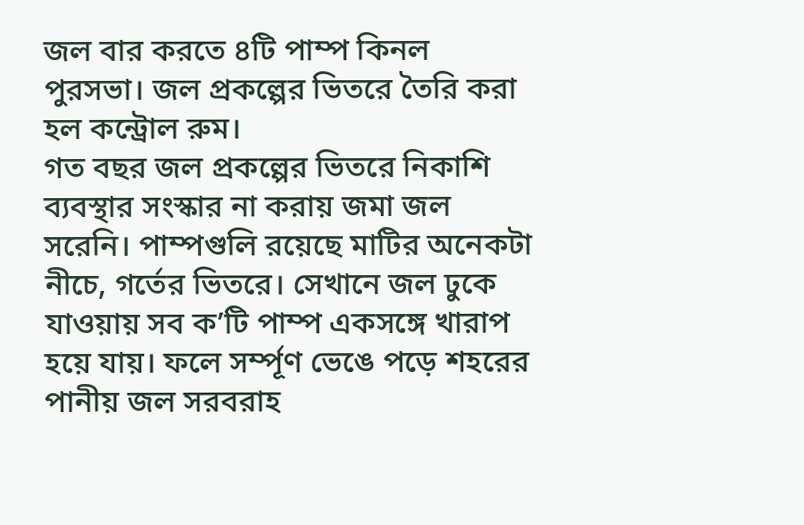জল বার করতে ৪টি পাম্প কিনল পুরসভা। জল প্রকল্পের ভিতরে তৈরি করা হল কন্ট্রোল রুম।
গত বছর জল প্রকল্পের ভিতরে নিকাশি ব্যবস্থার সংস্কার না করায় জমা জল সরেনি। পাম্পগুলি রয়েছে মাটির অনেকটা নীচে, গর্তের ভিতরে। সেখানে জল ঢুকে যাওয়ায় সব ক’টি পাম্প একসঙ্গে খারাপ হয়ে যায়। ফলে সর্ম্পূণ ভেঙে পড়ে শহরের পানীয় জল সরবরাহ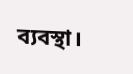ব্যবস্থা।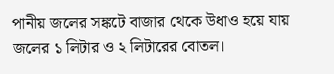পানীয় জলের সঙ্কটে বাজার থেকে উধাও হয়ে যায় জলের ১ লিটার ও ২ লিটারের বোতল।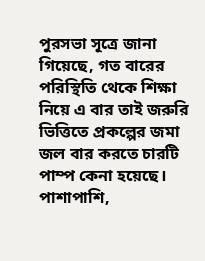পুরসভা সূত্রে জানা গিয়েছে, গত বারের পরিস্থিতি থেকে শিক্ষা নিয়ে এ বার তাই জরুরি ভিত্তিতে প্রকল্পের জমা জল বার করতে চারটি পাম্প কেনা হয়েছে। পাশাপাশি,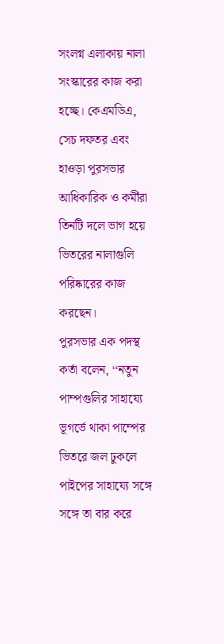সংলগ্ন এলাকায় নালা সংস্কারের কাজ করা হচ্ছে। কেএমডিএ, সেচ দফতর এবং হাওড়া পুরসভার আধিকারিক ও কর্মীরা তিনটি দলে ভাগ হয়ে ভিতরের নালাগুলি পরিষ্কারের কাজ করছেন।
পুরসভার এক পদস্থ কর্তা বলেন, ‘‘নতুন পাম্পগুলির সাহায্যে ভূগর্ভে থাকা পাম্পের ভিতরে জল ঢুকলে পাইপের সাহায্যে সঙ্গে সঙ্গে তা বার করে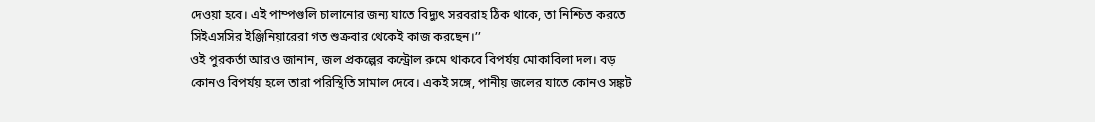দেওয়া হবে। এই পাম্পগুলি চালানোর জন্য যাতে বিদ্যুৎ সরবরাহ ঠিক থাকে, তা নিশ্চিত করতে সিইএসসির ইঞ্জিনিয়ারেরা গত শুক্রবার থেকেই কাজ করছেন।’’
ওই পুরকর্তা আরও জানান, জল প্রকল্পের কন্ট্রোল রুমে থাকবে বিপর্যয় মোকাবিলা দল। বড় কোনও বিপর্যয় হলে তারা পরিস্থিতি সামাল দেবে। একই সঙ্গে, পানীয় জলের যাতে কোনও সঙ্কট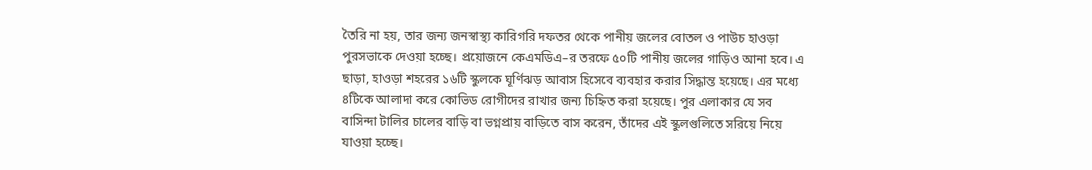তৈরি না হয়, তার জন্য জনস্বাস্থ্য কারিগরি দফতর থেকে পানীয় জলের বোতল ও পাউচ হাওড়া পুরসভাকে দেওয়া হচ্ছে। প্রয়োজনে কেএমডিএ–র তরফে ৫০টি পানীয় জলের গাড়িও আনা হবে। এ ছাড়া, হাওড়া শহরের ১৬টি স্কুলকে ঘূর্ণিঝড় আবাস হিসেবে ব্যবহার করার সিদ্ধান্ত হয়েছে। এর মধ্যে ৪টিকে আলাদা করে কোভিড রোগীদের রাখার জন্য চিহ্নিত করা হয়েছে। পুর এলাকার যে সব বাসিন্দা টালির চালের বাড়ি বা ভগ্নপ্রায় বাড়িতে বাস করেন, তাঁদের এই স্কুলগুলিতে সরিয়ে নিয়ে যাওয়া হচ্ছে।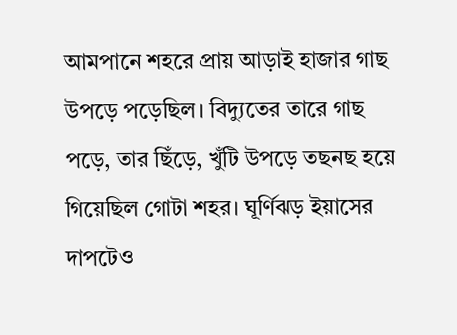আমপানে শহরে প্রায় আড়াই হাজার গাছ উপড়ে পড়েছিল। বিদ্যুতের তারে গাছ পড়ে, তার ছিঁড়ে, খুঁটি উপড়ে তছনছ হয়ে গিয়েছিল গোটা শহর। ঘূর্ণিঝড় ইয়াসের দাপটেও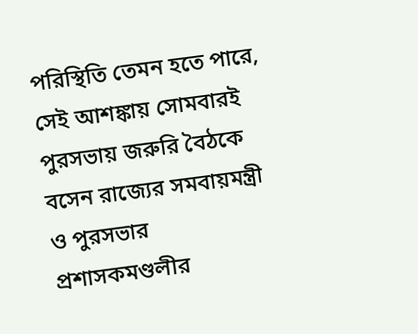পরিস্থিতি তেমন হতে পারে, সেই আশঙ্কায় সোমবারই পুরসভায় জরুরি বৈঠকে বসেন রাজ্যের সমবায়মন্ত্রী ও পুরসভার প্রশাসকমণ্ডলীর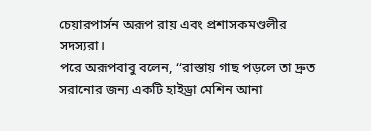চেয়ারপার্সন অরূপ রায় এবং প্রশাসকমণ্ডলীর সদস্যরা।
পরে অরূপবাবু বলেন, ‘‘রাস্তায় গাছ পড়লে তা দ্রুত সরানোর জন্য একটি হাইড্রা মেশিন আনা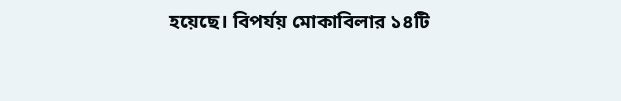হয়েছে। বিপর্যয় মোকাবিলার ১৪টি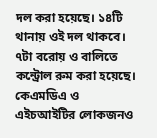দল করা হয়েছে। ১৪টি থানায় ওই দল থাকবে। ৭টা বরোয় ও বালিতে কন্ট্রোল রুম করা হয়েছে। কেএমডিএ ও এইচআইটির লোকজনও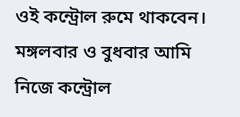ওই কন্ট্রোল রুমে থাকবেন। মঙ্গলবার ও বুধবার আমি নিজে কন্ট্রোল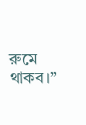রুমে থাকব।’’